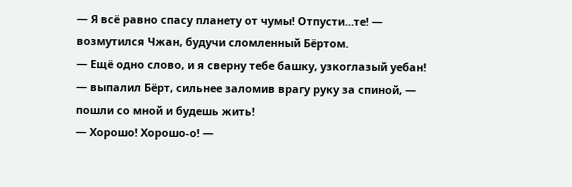— Я всё равно спасу планету от чумы! Отпусти…те! — возмутился Чжан, будучи сломленный Бёртом.
— Ещё одно слово, и я сверну тебе башку, узкоглазый уебан! — выпалил Бёрт, сильнее заломив врагу руку за спиной, — пошли со мной и будешь жить!
— Хорошо! Хорошо-о! —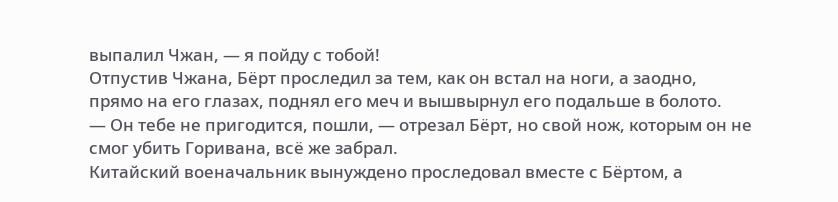выпалил Чжан, — я пойду с тобой!
Отпустив Чжана, Бёрт проследил за тем, как он встал на ноги, а заодно, прямо на его глазах, поднял его меч и вышвырнул его подальше в болото.
— Он тебе не пригодится, пошли, — отрезал Бёрт, но свой нож, которым он не смог убить Горивана, всё же забрал.
Китайский военачальник вынуждено проследовал вместе с Бёртом, а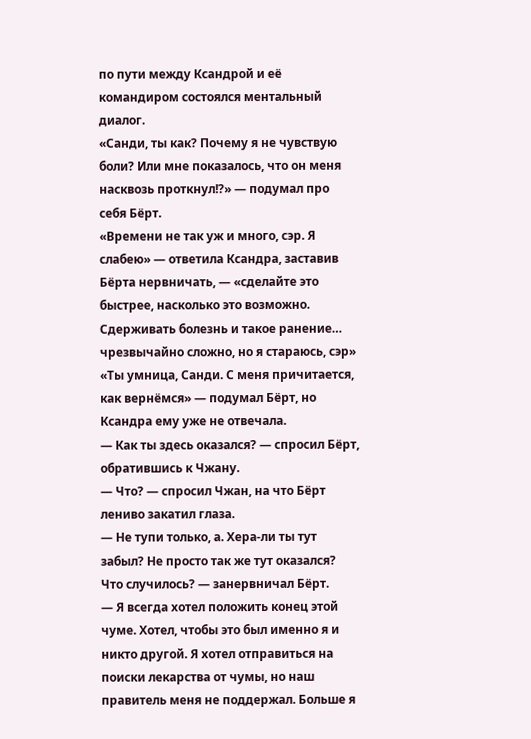по пути между Ксандрой и её командиром состоялся ментальный диалог.
«Санди, ты как? Почему я не чувствую боли? Или мне показалось, что он меня насквозь проткнул!?» — подумал про себя Бёрт.
«Времени не так уж и много, сэр. Я слабею» — ответила Ксандра, заставив Бёрта нервничать, — «сделайте это быстрее, насколько это возможно. Сдерживать болезнь и такое ранение… чрезвычайно сложно, но я стараюсь, сэр»
«Ты умница, Санди. С меня причитается, как вернёмся» — подумал Бёрт, но Ксандра ему уже не отвечала.
— Как ты здесь оказался? — спросил Бёрт, обратившись к Чжану.
— Что? — спросил Чжан, на что Бёрт лениво закатил глаза.
— Не тупи только, а. Хера-ли ты тут забыл? Не просто так же тут оказался? Что случилось? — занервничал Бёрт.
— Я всегда хотел положить конец этой чуме. Хотел, чтобы это был именно я и никто другой. Я хотел отправиться на поиски лекарства от чумы, но наш правитель меня не поддержал. Больше я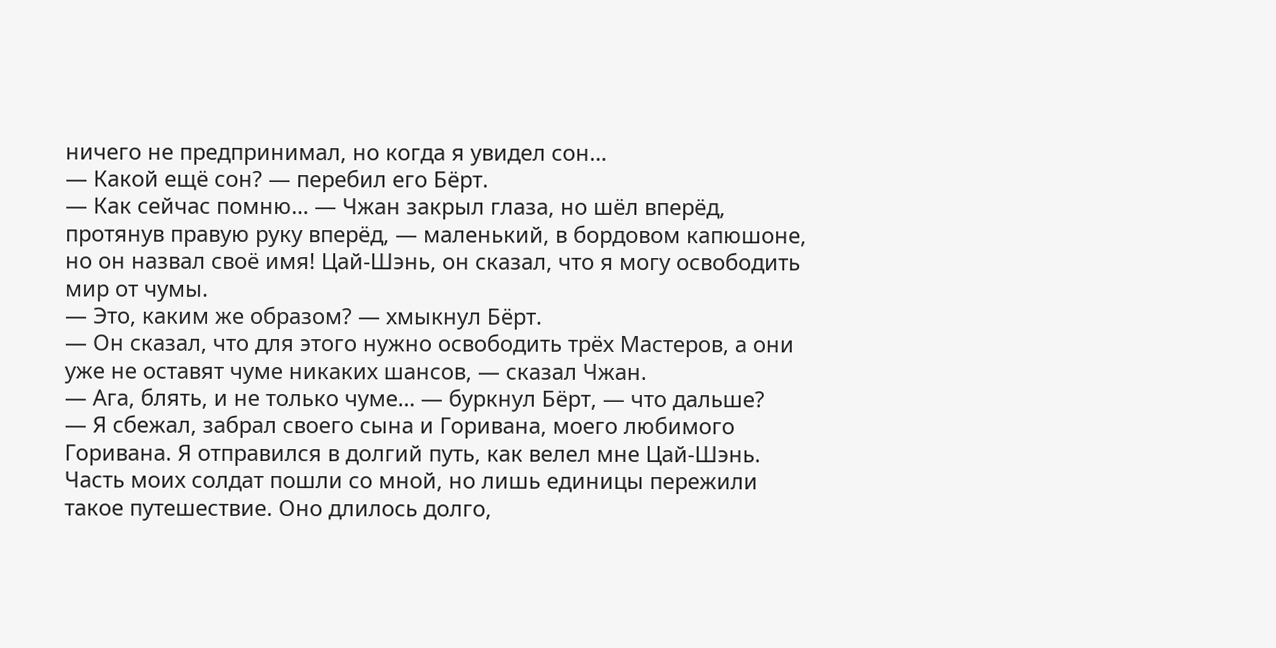ничего не предпринимал, но когда я увидел сон…
— Какой ещё сон? — перебил его Бёрт.
— Как сейчас помню… — Чжан закрыл глаза, но шёл вперёд, протянув правую руку вперёд, — маленький, в бордовом капюшоне, но он назвал своё имя! Цай-Шэнь, он сказал, что я могу освободить мир от чумы.
— Это, каким же образом? — хмыкнул Бёрт.
— Он сказал, что для этого нужно освободить трёх Мастеров, а они уже не оставят чуме никаких шансов, — сказал Чжан.
— Ага, блять, и не только чуме… — буркнул Бёрт, — что дальше?
— Я сбежал, забрал своего сына и Горивана, моего любимого Горивана. Я отправился в долгий путь, как велел мне Цай-Шэнь. Часть моих солдат пошли со мной, но лишь единицы пережили такое путешествие. Оно длилось долго,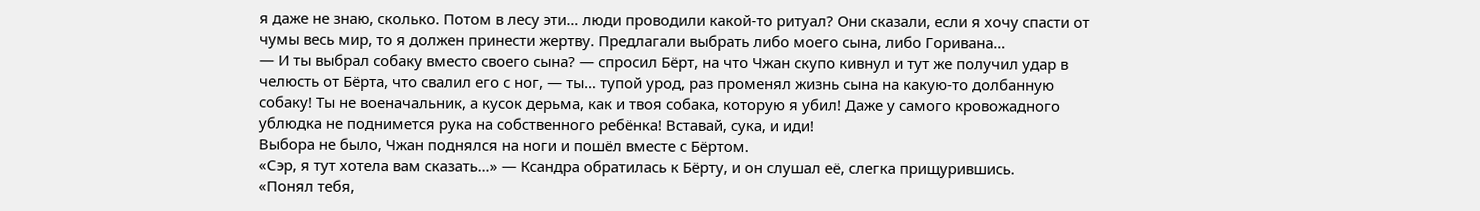я даже не знаю, сколько. Потом в лесу эти… люди проводили какой-то ритуал? Они сказали, если я хочу спасти от чумы весь мир, то я должен принести жертву. Предлагали выбрать либо моего сына, либо Горивана…
— И ты выбрал собаку вместо своего сына? — спросил Бёрт, на что Чжан скупо кивнул и тут же получил удар в челюсть от Бёрта, что свалил его с ног, — ты… тупой урод, раз променял жизнь сына на какую-то долбанную собаку! Ты не военачальник, а кусок дерьма, как и твоя собака, которую я убил! Даже у самого кровожадного ублюдка не поднимется рука на собственного ребёнка! Вставай, сука, и иди!
Выбора не было, Чжан поднялся на ноги и пошёл вместе с Бёртом.
«Сэр, я тут хотела вам сказать…» — Ксандра обратилась к Бёрту, и он слушал её, слегка прищурившись.
«Понял тебя,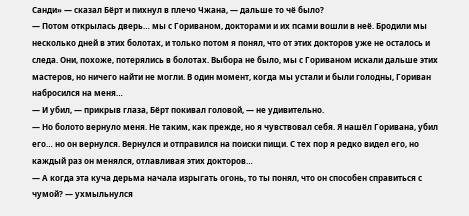Санди» — сказал Бёрт и пихнул в плечо Чжана, — дальше то чё было?
— Потом открылась дверь… мы с Гориваном, докторами и их псами вошли в неё. Бродили мы несколько дней в этих болотах, и только потом я понял, что от этих докторов уже не осталось и следа. Они, похоже, потерялись в болотах. Выбора не было, мы с Гориваном искали дальше этих мастеров, но ничего найти не могли. В один момент, когда мы устали и были голодны, Гориван набросился на меня…
— И убил, — прикрыв глаза, Бёрт покивал головой, — не удивительно.
— Но болото вернуло меня. Не таким, как прежде, но я чувствовал себя. Я нашёл Горивана, убил его… но он вернулся. Вернулся и отправился на поиски пищи. С тех пор я редко видел его, но каждый раз он менялся, отлавливая этих докторов…
— А когда эта куча дерьма начала изрыгать огонь, то ты понял, что он способен справиться с чумой? — ухмыльнулся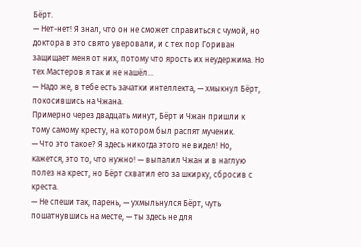Бёрт.
— Нет-нет! Я знал, что он не сможет справиться с чумой, но доктора в это свято уверовали, и с тех пор Гориван защищает меня от них, потому что ярость их неудержима. Но тех Мастеров я так и не нашёл…
— Надо же, в тебе есть зачатки интеллекта, — хмыкнул Бёрт, покосившись на Чжана.
Примерно через двадцать минут, Бёрт и Чжан пришли к тому самому кресту, на котором был распят мученик.
— Что это такое? Я здесь никогда этого не видел! Но, кажется, это то, что нужно! — выпалил Чжан и в наглую полез на крест, но Бёрт схватил его за шкирку, сбросив с креста.
— Не спеши так, парень, — ухмыльнулся Бёрт, чуть пошатнувшись на месте, — ты здесь не для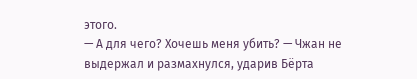этого.
— А для чего? Хочешь меня убить? — Чжан не выдержал и размахнулся, ударив Бёрта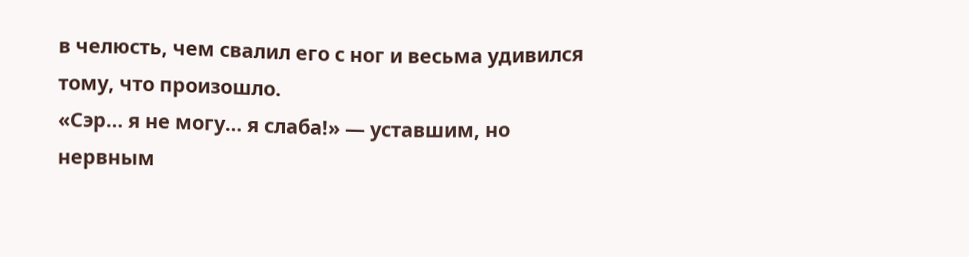в челюсть, чем свалил его с ног и весьма удивился тому, что произошло.
«Сэр… я не могу… я слаба!» — уставшим, но нервным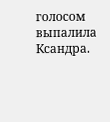голосом выпалила Ксандра.